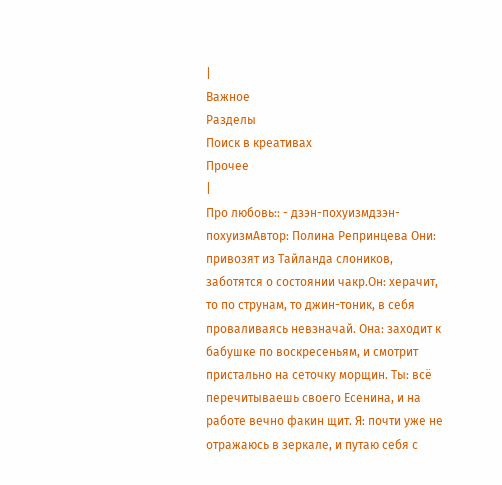|
Важное
Разделы
Поиск в креативах
Прочее
|
Про любовь:: - дзэн-похуизмдзэн-похуизмАвтор: Полина Репринцева Они: привозят из Тайланда слоников, заботятся о состоянии чакр.Он: херачит, то по струнам, то джин-тоник, в себя проваливаясь невзначай. Она: заходит к бабушке по воскресеньям, и смотрит пристально на сеточку морщин. Ты: всё перечитываешь своего Есенина, и на работе вечно факин щит. Я: почти уже не отражаюсь в зеркале, и путаю себя с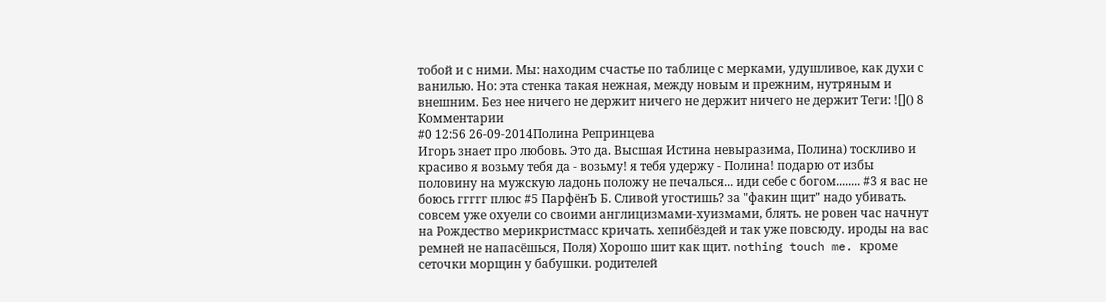тобой и с ними. Мы: находим счастье по таблице с мерками, удушливое, как духи с ванилью. Но: эта стенка такая нежная, между новым и прежним, нутряным и внешним. Без нее ничего не держит ничего не держит ничего не держит Теги: ![]() 8
Комментарии
#0 12:56 26-09-2014Полина Репринцева
Игорь знает про любовь. Это да. Высшая Истина невыразима, Полина) тоскливо и красиво я возьму тебя да - возьму! я тебя удержу - Полина! подарю от избы половину на мужскую ладонь положу не печалься... иди себе с богом........ #3 я вас не боюсь ггггг плюс #5 ПарфёнЪ Б. Сливой угостишь? за "факин щит" надо убивать. совсем уже охуели со своими англицизмами-хуизмами, блять. не ровен час начнут на Рождество мерикристмасс кричать. хепибёздей и так уже повсюду. ироды на вас ремней не напасёшься, Поля) Хорошо шит как щит. nothing touch me. кроме сеточки морщин у бабушки. родителей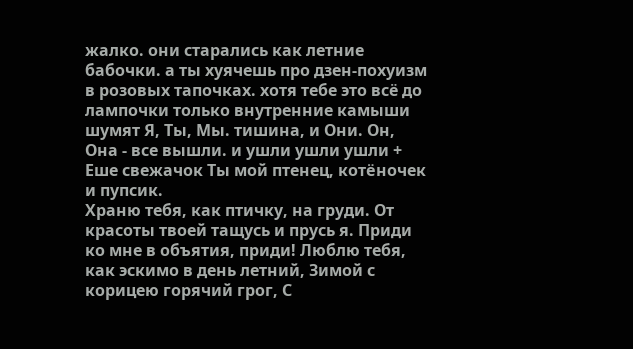жалко. они старались как летние бабочки. а ты хуячешь про дзен-похуизм в розовых тапочках. хотя тебе это всё до лампочки только внутренние камыши шумят Я, Ты, Мы. тишина, и Они. Он, Она - все вышли. и ушли ушли ушли + Еше свежачок Ты мой птенец, котëночек и пупсик.
Храню тебя, как птичку, на груди. От красоты твоей тащусь и прусь я. Приди ко мне в объятия, приди! Люблю тебя, как эскимо в день летний, Зимой с корицею горячий грог, С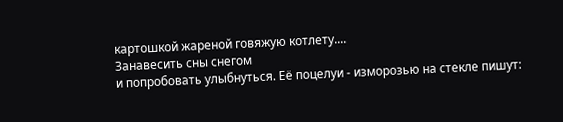картошкой жареной говяжую котлету....
Занавесить сны снегом
и попробовать улыбнуться. Её поцелуи - изморозью на стекле пишут: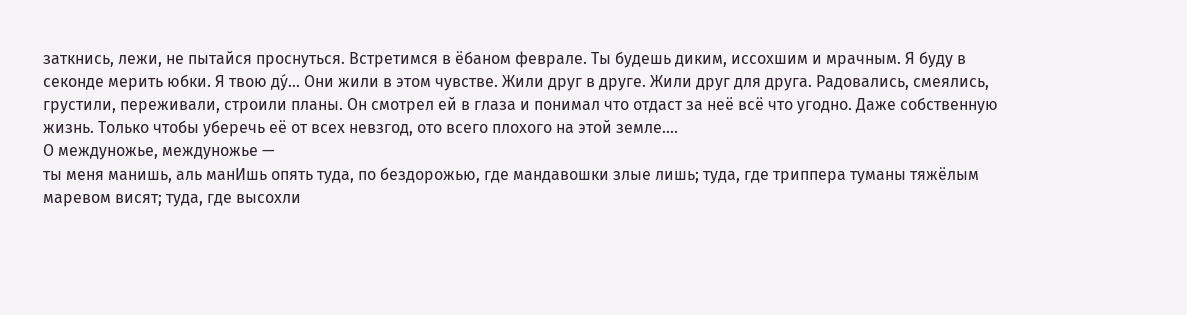заткнись, лежи, не пытайся проснуться. Встретимся в ёбаном феврале. Ты будешь диким, иссохшим и мрачным. Я буду в секонде мерить юбки. Я твою ду́... Они жили в этом чувстве. Жили друг в друге. Жили друг для друга. Радовались, смеялись, грустили, переживали, строили планы. Он смотрел ей в глаза и понимал что отдаст за неё всё что угодно. Даже собственную жизнь. Только чтобы уберечь её от всех невзгод, ото всего плохого на этой земле....
О междуножье, междуножье —
ты меня манишь, аль манИшь опять туда, по бездорожью, где мандавошки злые лишь; туда, где триппера туманы тяжёлым маревом висят; туда, где высохли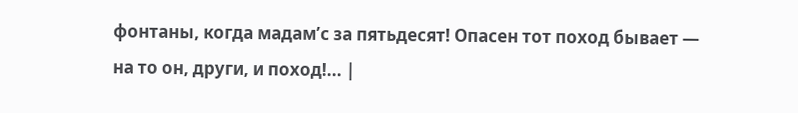фонтаны, когда мадам’с за пятьдесят! Опасен тот поход бывает — на то он, други, и поход!... |